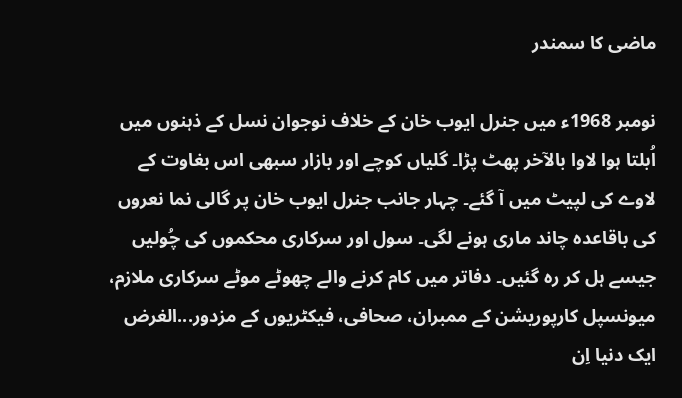ماضی کا سمندر

نومبر 1968ء میں جنرل ایوب خان کے خلاف نوجوان نسل کے ذہنوں میں اُبلتا ہوا لاوا بالآخر پھٹ پڑا۔ گلیاں کوچے اور بازار سبھی اس بغاوت کے لاوے کی لپیٹ میں آ گئے۔ چہار جانب جنرل ایوب خان پر گالی نما نعروں کی باقاعدہ چاند ماری ہونے لگی۔ سول اور سرکاری محکموں کی چُولیں جیسے ہل کر رہ گئیں۔ دفاتر میں کام کرنے والے چھوٹے موٹے سرکاری ملازم، میونسپل کارپوریشن کے ممبران، صحافی، فیکٹریوں کے مزدور...الغرض ایک دنیا اِن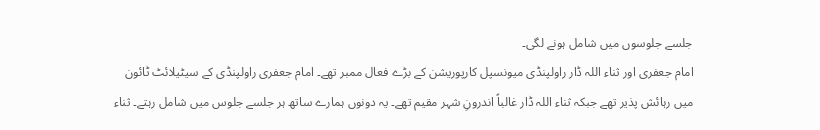جلسے جلوسوں میں شامل ہونے لگی۔
امام جعفری اور ثناء اللہ ڈار راولپنڈی میونسپل کارپوریشن کے بڑے فعال ممبر تھے۔ امام جعفری راولپنڈی کے سیٹیلائٹ ٹائون میں رہائش پذیر تھے جبکہ ثناء اللہ ڈار غالباً اندرونِ شہر مقیم تھے۔ یہ دونوں ہمارے ساتھ ہر جلسے جلوس میں شامل رہتے۔ ثناء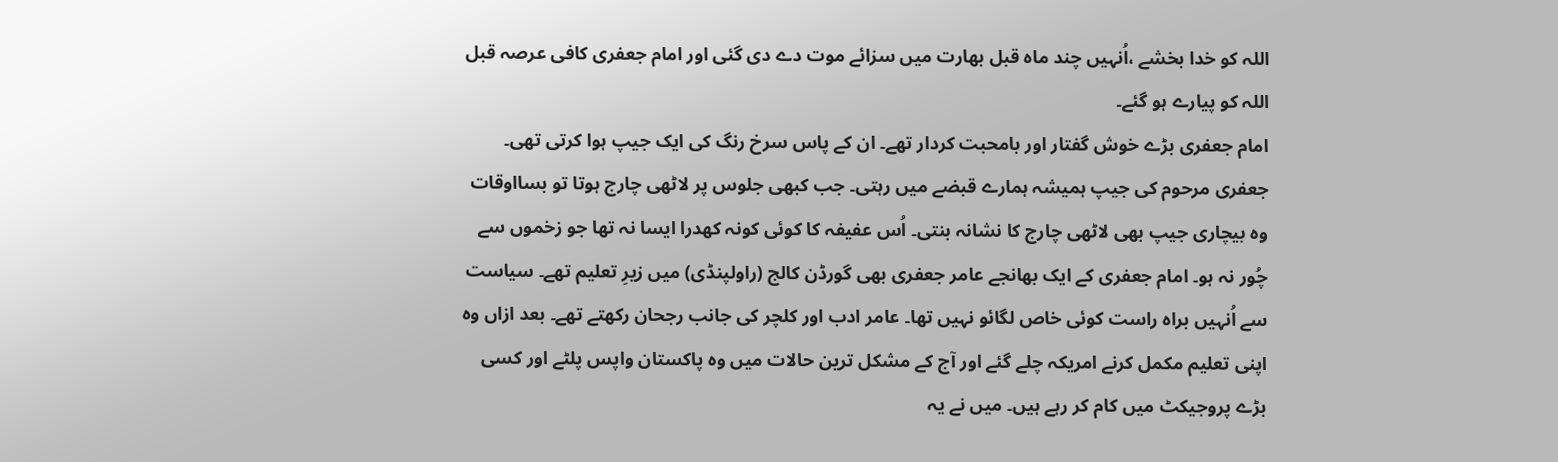اللہ کو خدا بخشے ،اُنہیں چند ماہ قبل بھارت میں سزائے موت دے دی گئی اور امام جعفری کافی عرصہ قبل اللہ کو پیارے ہو گئے۔
امام جعفری بڑے خوش گفتار اور بامحبت کردار تھے۔ ان کے پاس سرخ رنگ کی ایک جیپ ہوا کرتی تھی۔ جعفری مرحوم کی جیپ ہمیشہ ہمارے قبضے میں رہتی۔ جب کبھی جلوس پر لاٹھی چارج ہوتا تو بسااوقات وہ بیچاری جیپ بھی لاٹھی چارج کا نشانہ بنتی۔ اُس عفیفہ کا کوئی کونہ کھدرا ایسا نہ تھا جو زخموں سے چُور نہ ہو۔ امام جعفری کے ایک بھانجے عامر جعفری بھی گورڈن کالج (راولپنڈی) میں زیرِ تعلیم تھے۔ سیاست سے اُنہیں براہ راست کوئی خاص لگائو نہیں تھا۔ عامر ادب اور کلچر کی جانب رجحان رکھتے تھے۔ بعد ازاں وہ اپنی تعلیم مکمل کرنے امریکہ چلے گئے اور آج کے مشکل ترین حالات میں وہ پاکستان واپس پلٹے اور کسی بڑے پروجیکٹ میں کام کر رہے ہیں۔ میں نے یہ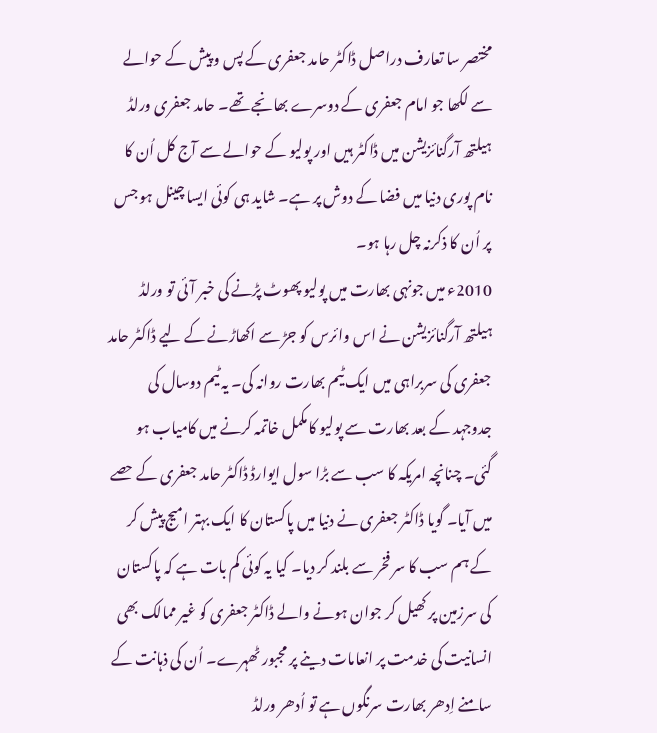مختصر سا تعارف دراصل ڈاکٹر حامد جعفری کے پس و پیش کے حوالے سے لکھا جو امام جعفری کے دوسرے بھانجے تھے۔ حامد جعفری ورلڈ ہیلتھ آرگنائزیشن میں ڈاکٹر ہیں اور پولیو کے حوالے سے آج کل اُن کا نام پوری دنیا میں فضا کے دوش پر ہے۔ شاید ہی کوئی ایسا چینل ہو جس پر اُن کا ذکرنہ چل رہا ہو۔
2010ء میں جونہی بھارت میں پولیو پھوٹ پڑنے کی خبر آئی تو ورلڈ ہیلتھ آرگنائزیشن نے اس وائرس کو جڑ سے اکھاڑنے کے لیے ڈاکٹر حامد جعفری کی سربراہی میں ایک ٹیم بھارت روانہ کی۔ یہ ٹیم دوسال کی جدوجہد کے بعد بھارت سے پولیو کامکمل خاتمہ کرنے میں کامیاب ہو گئی۔ چنانچہ امریکہ کا سب سے بڑا سول ایوارڈ ڈاکٹر حامد جعفری کے حصے میں آیا۔ گویا ڈاکٹر جعفری نے دنیا میں پاکستان کا ایک بہتر امیج پیش کر کے ہم سب کا سر فخر سے بلند کر دیا۔ کیا یہ کوئی کم بات ہے کہ پاکستان کی سرزمین پر کھیل کر جوان ہونے والے ڈاکٹر جعفری کو غیر ممالک بھی انسانیت کی خدمت پر انعامات دینے پر مجبور ٹھہرے۔ اُن کی ذہانت کے سامنے اِدھر بھارت سرنگوں ہے تو اُدھر ورلڈ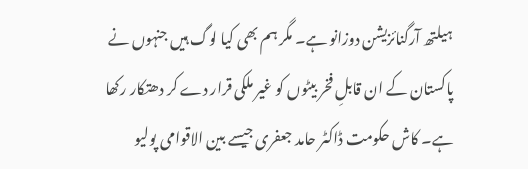ہیلتھ آرگنائزیشن دوزانو ہے۔ مگر ہم بھی کیا لوگ ہیں جنہوں نے پاکستان کے ان قابلِ فخر بیٹوں کو غیر ملکی قرار دے کر دھتکار رکھا ہے۔ کاش حکومت ڈاکٹر حامد جعفری جیسے بین الاقوامی پولیو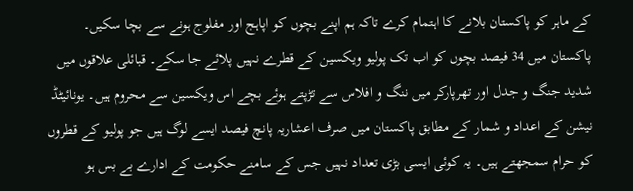کے ماہر کو پاکستان بلانے کا اہتمام کرے تاکہ ہم اپنے بچوں کو اپاہج اور مفلوج ہونے سے بچا سکیں۔
پاکستان میں 34 فیصد بچوں کو اب تک پولیو ویکسین کے قطرے نہیں پلائے جا سکے۔ قبائلی علاقوں میں شدید جنگ و جدل اور تھرپارکر میں ننگ و افلاس سے تڑپتے ہوئے بچے اس ویکسین سے محروم ہیں۔ یونائیٹڈ نیشن کے اعداد و شمار کے مطابق پاکستان میں صرف اعشاریہ پانچ فیصد ایسے لوگ ہیں جو پولیو کے قطروں کو حرام سمجھتے ہیں۔ یہ کوئی ایسی بڑی تعداد نہیں جس کے سامنے حکومت کے ادارے بے بس ہو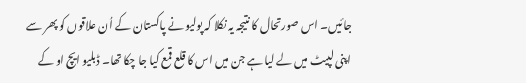جائیں۔ اس صورتحال کا نتیجہ یہ نکلا کہ پولیو نے پاکستان کے اُن علاقوں کو پھر سے اپنی لپیٹ میں لے لیا ہے جن میں اس کا قلع قمع کیا جا چکا تھا۔ ڈبلیو ایچ او کے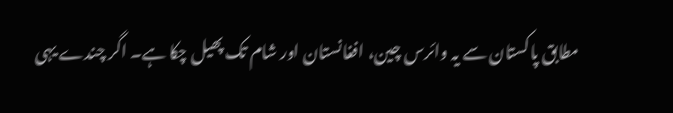مطابق پاکستان سے یہ وائرس چین، افغانستان اور شام تک پھیل چکا ہے۔ اگر چندے یہی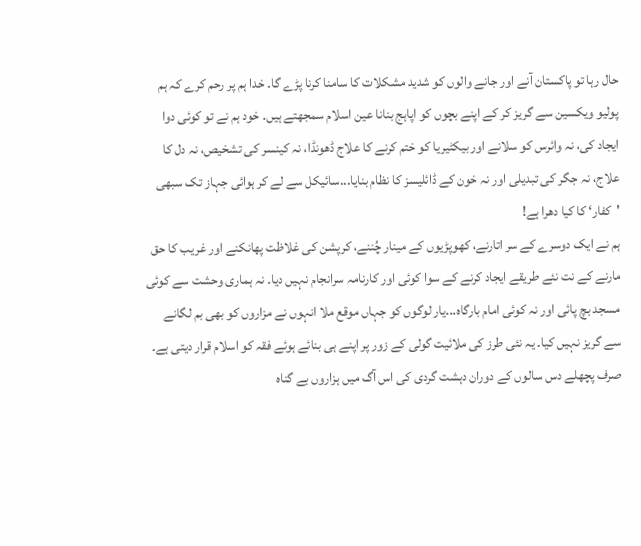حال رہا تو پاکستان آنے اور جانے والوں کو شدید مشکلات کا سامنا کرنا پڑے گا۔ خدا ہم پر رحم کرے کہ ہم پولیو ویکسین سے گریز کر کے اپنے بچوں کو اپاہج بنانا عین اسلام سمجھتے ہیں۔ خود ہم نے تو کوئی دوا ایجاد کی، نہ وائرس کو سلانے اور بیکٹیریا کو ختم کرنے کا علاج ڈھونڈا، نہ کینسر کی تشخیص، نہ دل کا علاج، نہ جگر کی تبدیلی اور نہ خون کے ڈائلیسز کا نظام بنایا...سائیکل سے لے کر ہوائی جہاز تک سبھی 'کفار‘ کا کیا دھرا ہے!
ہم نے ایک دوسرے کے سر اتارنے، کھوپڑیوں کے مینار چُننے، کرپشن کی غلاظت پھانکنے اور غریب کا حق مارنے کے نت نئے طریقے ایجاد کرنے کے سوا کوئی اور کارنامہ سرانجام نہیں دیا۔ نہ ہماری وحشت سے کوئی مسجد بچ پائی اور نہ کوئی امام بارگاہ...یار لوگوں کو جہاں موقع ملا انہوں نے مزاروں کو بھی بم لگانے سے گریز نہیں کیا۔ یہ نئی طرز کی ملائیت گولی کے زور پر اپنے ہی بنائے ہوئے فقہ کو اسلام قرار دیتی ہے۔ صرف پچھلے دس سالوں کے دوران دہشت گردی کی اس آگ میں ہزاروں بے گناہ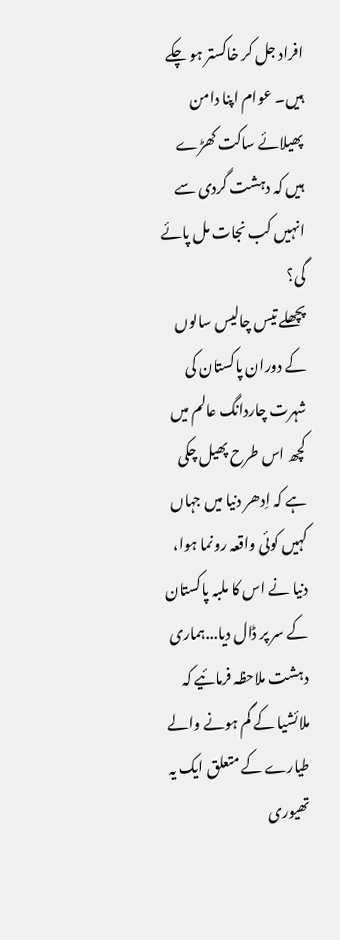افراد جل کر خاکستر ہو چکے ہیں۔ عوام اپنا دامن پھیلائے ساکت کھڑے ہیں کہ دہشت گردی سے انہیں کب نجات مل پائے گی؟
پچھلے تیس چالیس سالوں کے دوران پاکستان کی شہرت چاردانگ عالم میں کچھ اس طرح پھیل چکی ہے کہ اِدھر دنیا میں جہاں کہیں کوئی واقعہ رونما ہوا، دنیا نے اس کا ملبہ پاکستان کے سر پر ڈال دیا...ہماری دہشت ملاحظہ فرمائیے کہ ملائشیا کے گم ہونے والے طیارے کے متعلق ایک یہ تھیوری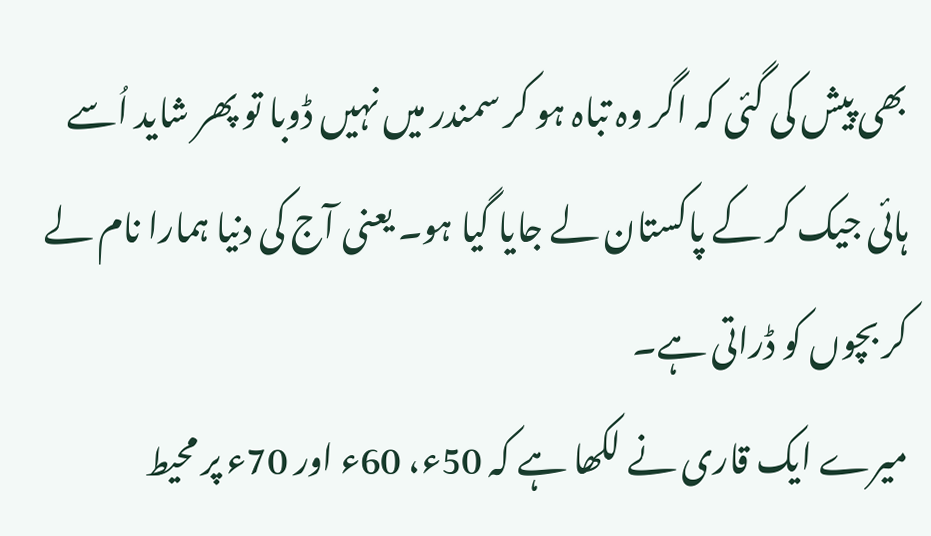بھی پیش کی گئی کہ اگر وہ تباہ ہو کر سمندر میں نہیں ڈوبا تو پھر شاید اُسے ہائی جیک کر کے پاکستان لے جایا گیا ہو۔ یعنی آج کی دنیا ہمارا نام لے کر بچوں کو ڈراتی ہے۔
میرے ایک قاری نے لکھا ہے کہ 50ء، 60ء اور 70ء پر محیط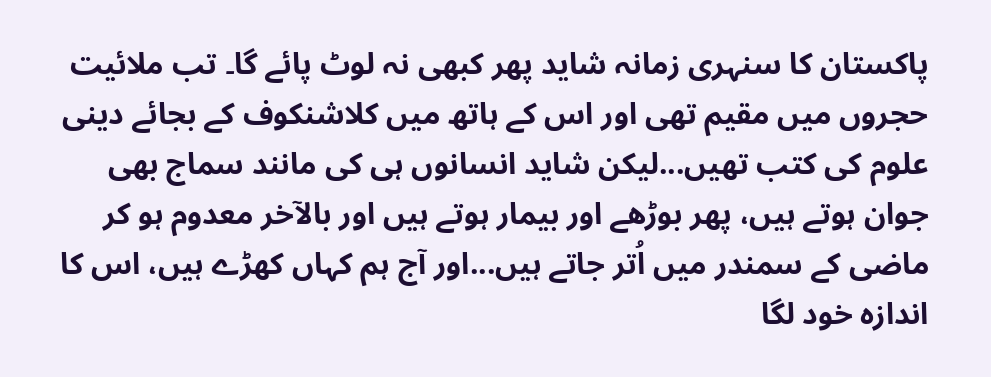پاکستان کا سنہری زمانہ شاید پھر کبھی نہ لوٹ پائے گا۔ تب ملائیت حجروں میں مقیم تھی اور اس کے ہاتھ میں کلاشنکوف کے بجائے دینی علوم کی کتب تھیں...لیکن شاید انسانوں ہی کی مانند سماج بھی جوان ہوتے ہیں، پھر بوڑھے اور بیمار ہوتے ہیں اور بالآخر معدوم ہو کر ماضی کے سمندر میں اُتر جاتے ہیں...اور آج ہم کہاں کھڑے ہیں، اس کا اندازہ خود لگا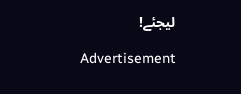لیجئے!

Advertisement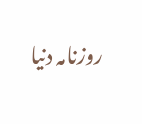روزنامہ دنیا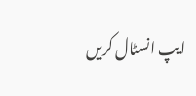ایپ انسٹال کریں